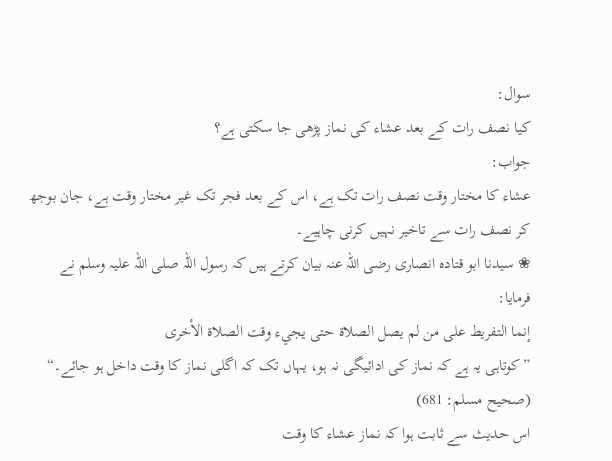سوال:
کیا نصف رات کے بعد عشاء کی نماز پڑھی جا سکتی ہے؟
جواب:
عشاء کا مختار وقت نصف رات تک ہے، اس کے بعد فجر تک غیر مختار وقت ہے، جان بوجھ کر نصف رات سے تاخیر نہیں کرنی چاہیے۔
❀ سیدنا ابو قتادہ انصاری رضی اللہ عنہ بیان کرتے ہیں کہ رسول اللہ صلی اللہ علیہ وسلم نے فرمایا:
إنما التفريط على من لم يصل الصلاة حتى يجيء وقت الصلاة الأخرى
”کوتاہی یہ ہے کہ نماز کی ادائیگی نہ ہو، یہاں تک کہ اگلی نماز کا وقت داخل ہو جائے۔“
(صحیح مسلم: 681)
اس حدیث سے ثابت ہوا کہ نماز عشاء کا وقت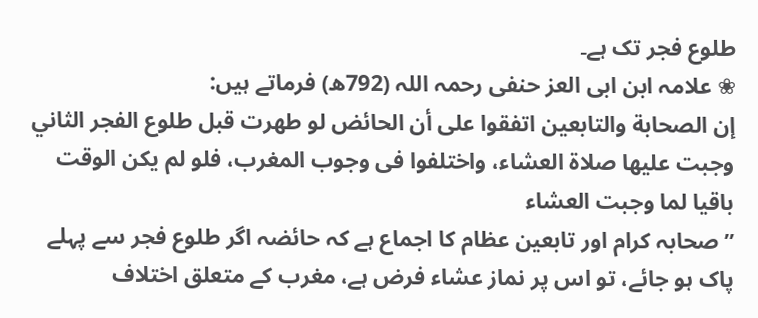طلوع فجر تک ہے۔
❀ علامہ ابن ابی العز حنفی رحمہ اللہ (792ھ) فرماتے ہیں:
إن الصحابة والتابعين اتفقوا على أن الحائض لو طهرت قبل طلوع الفجر الثاني وجبت عليها صلاة العشاء، واختلفوا فى وجوب المغرب، فلو لم يكن الوقت باقيا لما وجبت العشاء
”صحابہ کرام اور تابعین عظام کا اجماع ہے کہ حائضہ اگر طلوع فجر سے پہلے پاک ہو جائے، تو اس پر نماز عشاء فرض ہے، مغرب کے متعلق اختلاف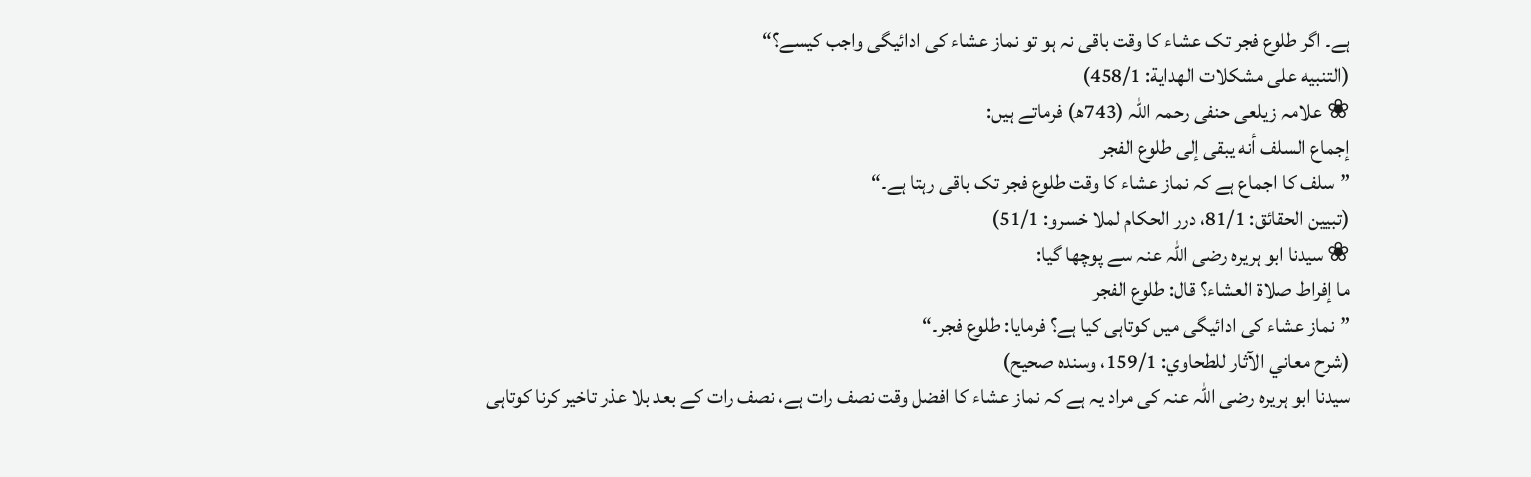ہے۔ اگر طلوع فجر تک عشاء کا وقت باقی نہ ہو تو نماز عشاء کی ادائیگی واجب کیسے؟“
(التنبيه على مشكلات الهداية: 458/1)
❀ علامہ زیلعی حنفی رحمہ اللہ (743ھ) فرماتے ہیں:
إجماع السلف أنه يبقى إلى طلوع الفجر
”سلف کا اجماع ہے کہ نماز عشاء کا وقت طلوع فجر تک باقی رہتا ہے۔“
(تبيين الحقائق: 81/1، درر الحكام لملا خسرو: 51/1)
❀ سیدنا ابو ہریرہ رضی اللہ عنہ سے پوچھا گیا:
ما إفراط صلاة العشاء؟ قال: طلوع الفجر
”نماز عشاء کی ادائیگی میں کوتاہی کیا ہے؟ فرمایا: طلوع فجر۔“
(شرح معاني الآثار للطحاوي: 159/1، وسنده صحيح)
سیدنا ابو ہریرہ رضی اللہ عنہ کی مراد یہ ہے کہ نماز عشاء کا افضل وقت نصف رات ہے، نصف رات کے بعد بلا عذر تاخیر کرنا کوتاہی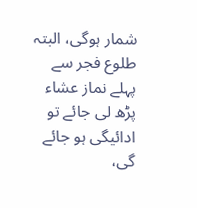شمار ہوگی، البتہ طلوع فجر سے پہلے نماز عشاء پڑھ لی جائے تو ادائیگی ہو جائے گی،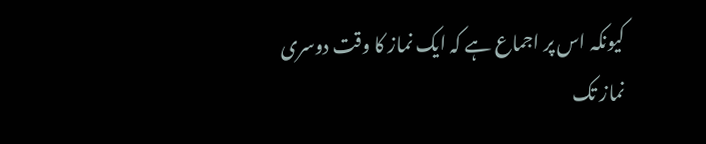کیونکہ اس پر اجماع ہے کہ ایک نماز کا وقت دوسری نماز تک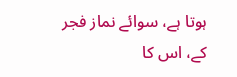ہوتا ہے، سوائے نماز فجر کے، اس کا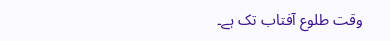وقت طلوع آفتاب تک ہے۔